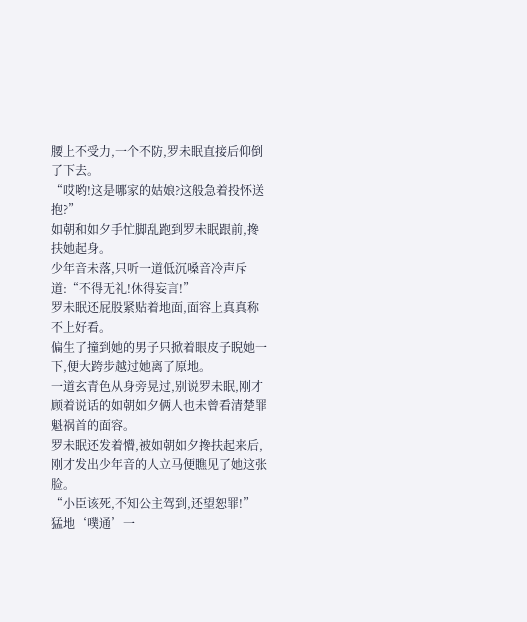腰上不受力,一个不防,罗未眠直接后仰倒了下去。
“哎哟!这是哪家的姑娘?这般急着投怀送抱?”
如朝和如夕手忙脚乱跑到罗未眠跟前,搀扶她起身。
少年音未落,只听一道低沉嗓音冷声斥道:“不得无礼!休得妄言!”
罗未眠还屁股紧贴着地面,面容上真真称不上好看。
偏生了撞到她的男子只掀着眼皮子睨她一下,便大跨步越过她离了原地。
一道玄青色从身旁晃过,别说罗未眠,刚才顾着说话的如朝如夕俩人也未曾看清楚罪魁祸首的面容。
罗未眠还发着懵,被如朝如夕搀扶起来后,刚才发出少年音的人立马便瞧见了她这张脸。
“小臣该死,不知公主驾到,还望恕罪!”
猛地‘噗通’一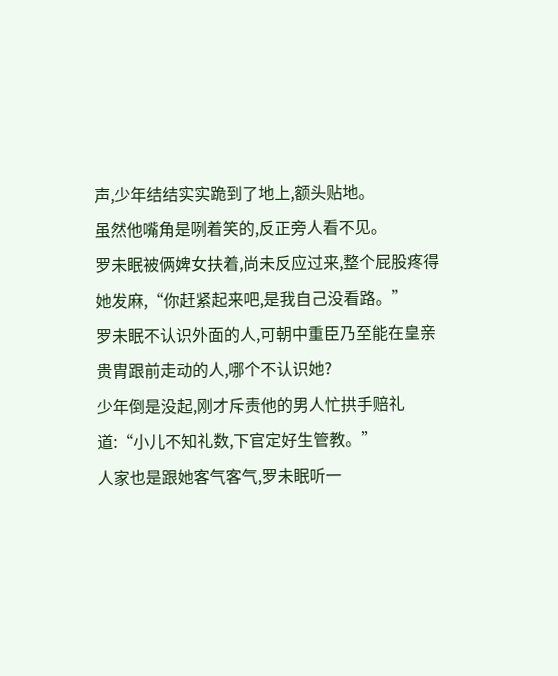声,少年结结实实跪到了地上,额头贴地。
虽然他嘴角是咧着笑的,反正旁人看不见。
罗未眠被俩婢女扶着,尚未反应过来,整个屁股疼得她发麻,“你赶紧起来吧,是我自己没看路。”
罗未眠不认识外面的人,可朝中重臣乃至能在皇亲贵胄跟前走动的人,哪个不认识她?
少年倒是没起,刚才斥责他的男人忙拱手赔礼道:“小儿不知礼数,下官定好生管教。”
人家也是跟她客气客气,罗未眠听一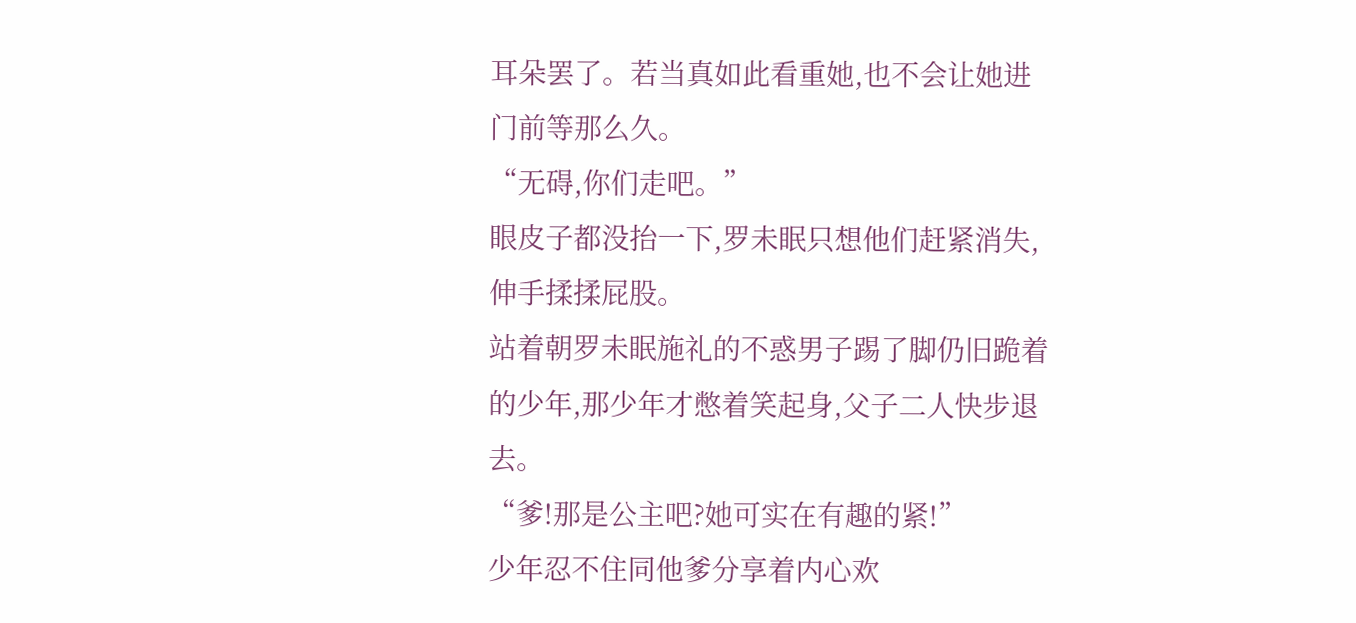耳朵罢了。若当真如此看重她,也不会让她进门前等那么久。
“无碍,你们走吧。”
眼皮子都没抬一下,罗未眠只想他们赶紧消失,伸手揉揉屁股。
站着朝罗未眠施礼的不惑男子踢了脚仍旧跪着的少年,那少年才憋着笑起身,父子二人快步退去。
“爹!那是公主吧?她可实在有趣的紧!”
少年忍不住同他爹分享着内心欢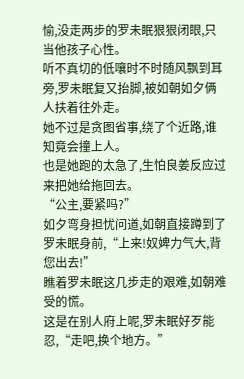愉,没走两步的罗未眠狠狠闭眼,只当他孩子心性。
听不真切的低嚷时不时随风飘到耳旁,罗未眠复又抬脚,被如朝如夕俩人扶着往外走。
她不过是贪图省事,绕了个近路,谁知竟会撞上人。
也是她跑的太急了,生怕良姜反应过来把她给拖回去。
“公主,要紧吗?”
如夕弯身担忧问道,如朝直接蹲到了罗未眠身前,“上来!奴婢力气大,背您出去!”
瞧着罗未眠这几步走的艰难,如朝难受的慌。
这是在别人府上呢,罗未眠好歹能忍,“走吧,换个地方。”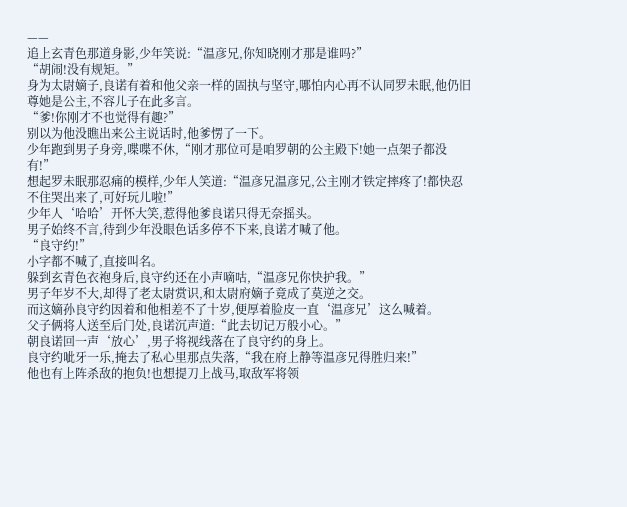——
追上玄青色那道身影,少年笑说:“温彦兄,你知晓刚才那是谁吗?”
“胡闹!没有规矩。”
身为太尉嫡子,良诺有着和他父亲一样的固执与坚守,哪怕内心再不认同罗未眠,他仍旧尊她是公主,不容儿子在此多言。
“爹!你刚才不也觉得有趣?”
别以为他没瞧出来公主说话时,他爹愣了一下。
少年跑到男子身旁,喋喋不休,“刚才那位可是咱罗朝的公主殿下!她一点架子都没有!”
想起罗未眠那忍痛的模样,少年人笑道:“温彦兄温彦兄,公主刚才铁定摔疼了!都快忍不住哭出来了,可好玩儿啦!”
少年人‘哈哈’开怀大笑,惹得他爹良诺只得无奈摇头。
男子始终不言,待到少年没眼色话多停不下来,良诺才喊了他。
“良守约!”
小字都不喊了,直接叫名。
躲到玄青色衣袍身后,良守约还在小声嘀咕,“温彦兄你快护我。”
男子年岁不大,却得了老太尉赏识,和太尉府嫡子竟成了莫逆之交。
而这嫡孙良守约因着和他相差不了十岁,便厚着脸皮一直‘温彦兄’这么喊着。
父子俩将人送至后门处,良诺沉声道:“此去切记万般小心。”
朝良诺回一声‘放心’,男子将视线落在了良守约的身上。
良守约呲牙一乐,掩去了私心里那点失落,“我在府上静等温彦兄得胜归来!”
他也有上阵杀敌的抱负!也想提刀上战马,取敌军将领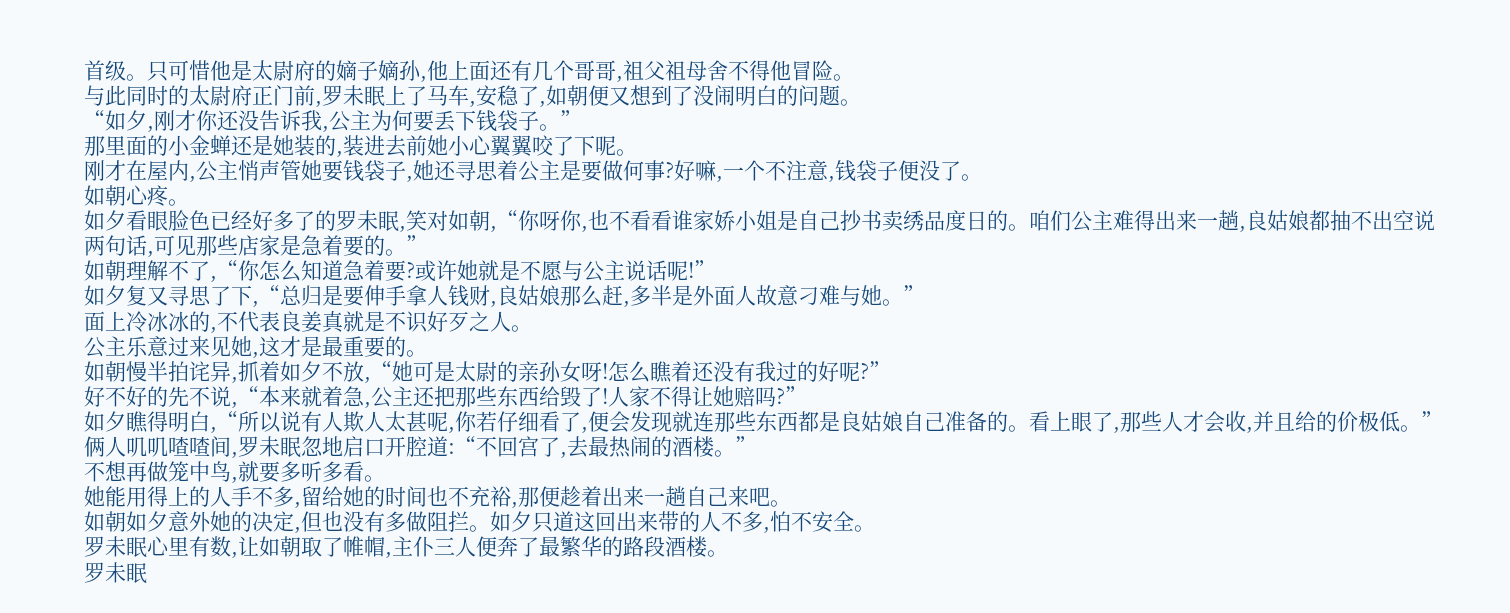首级。只可惜他是太尉府的嫡子嫡孙,他上面还有几个哥哥,祖父祖母舍不得他冒险。
与此同时的太尉府正门前,罗未眠上了马车,安稳了,如朝便又想到了没闹明白的问题。
“如夕,刚才你还没告诉我,公主为何要丢下钱袋子。”
那里面的小金蝉还是她装的,装进去前她小心翼翼咬了下呢。
刚才在屋内,公主悄声管她要钱袋子,她还寻思着公主是要做何事?好嘛,一个不注意,钱袋子便没了。
如朝心疼。
如夕看眼脸色已经好多了的罗未眠,笑对如朝,“你呀你,也不看看谁家娇小姐是自己抄书卖绣品度日的。咱们公主难得出来一趟,良姑娘都抽不出空说两句话,可见那些店家是急着要的。”
如朝理解不了,“你怎么知道急着要?或许她就是不愿与公主说话呢!”
如夕复又寻思了下,“总归是要伸手拿人钱财,良姑娘那么赶,多半是外面人故意刁难与她。”
面上冷冰冰的,不代表良姜真就是不识好歹之人。
公主乐意过来见她,这才是最重要的。
如朝慢半拍诧异,抓着如夕不放,“她可是太尉的亲孙女呀!怎么瞧着还没有我过的好呢?”
好不好的先不说,“本来就着急,公主还把那些东西给毁了!人家不得让她赔吗?”
如夕瞧得明白,“所以说有人欺人太甚呢,你若仔细看了,便会发现就连那些东西都是良姑娘自己准备的。看上眼了,那些人才会收,并且给的价极低。”
俩人叽叽喳喳间,罗未眠忽地启口开腔道:“不回宫了,去最热闹的酒楼。”
不想再做笼中鸟,就要多听多看。
她能用得上的人手不多,留给她的时间也不充裕,那便趁着出来一趟自己来吧。
如朝如夕意外她的决定,但也没有多做阻拦。如夕只道这回出来带的人不多,怕不安全。
罗未眠心里有数,让如朝取了帷帽,主仆三人便奔了最繁华的路段酒楼。
罗未眠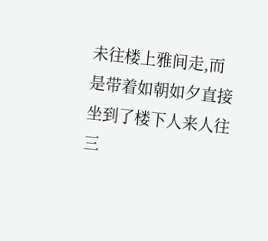未往楼上雅间走,而是带着如朝如夕直接坐到了楼下人来人往三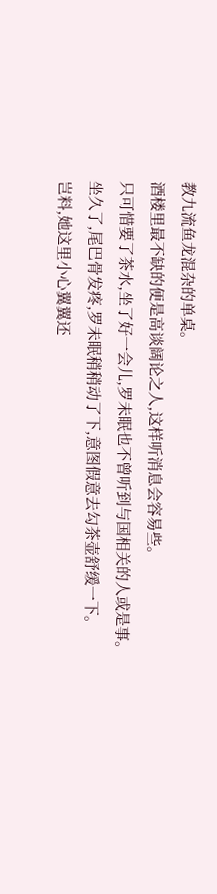教九流鱼龙混杂的单桌。
酒楼里最不缺的便是高谈阔论之人,这样听消息会容易些。
只可惜要了茶水,坐了好一会儿,罗未眠也不曾听到与国相关的人或是事。
坐久了,尾巴骨发疼,罗未眠稍稍动了下,意图假意去勾茶壶舒缓一下。
岂料,她这里小心翼翼还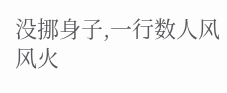没挪身子,一行数人风风火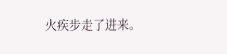火疾步走了进来。